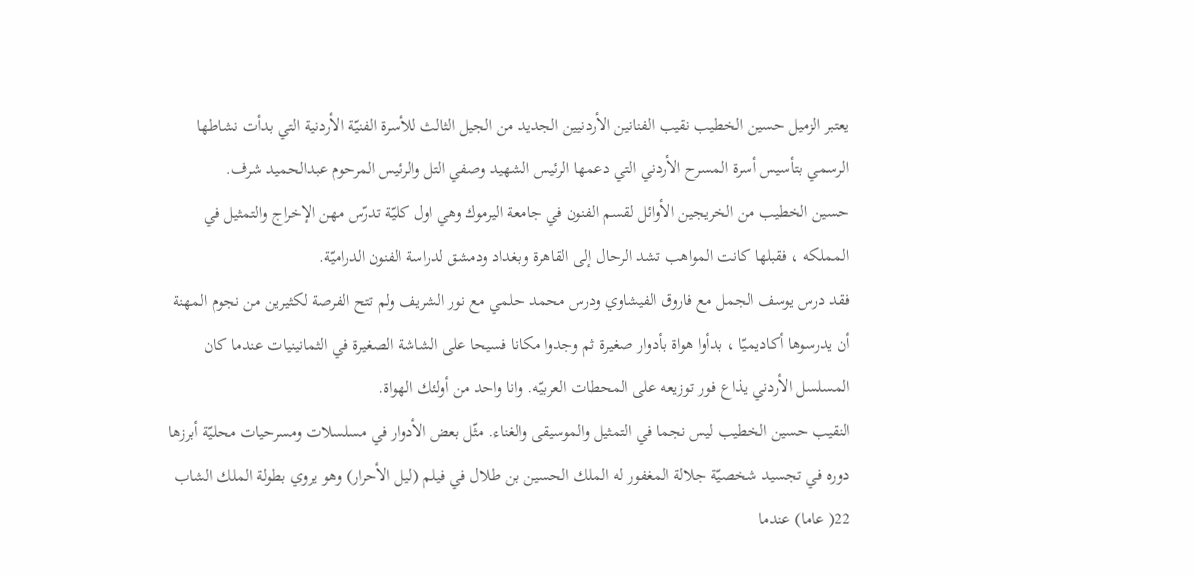يعتبر الزميل حسين الخطيب نقيب الفنانين الأردنيين الجديد من الجيل الثالث للأسرة الفنيّة الأردنية التي بدأت نشاطها الرسمي بتأسيس أسرة المسرح الأردني التي دعمها الرئيس الشهيد وصفي التل والرئيس المرحوم عبدالحميد شرف.
حسين الخطيب من الخريجين الأوائل لقسم الفنون في جامعة اليرموك وهي اول كليّة تدرّس مهن الإخراج والتمثيل في المملكه ، فقبلها كانت المواهب تشد الرحال إلى القاهرة وبغداد ودمشق لدراسة الفنون الدراميّة.
فقد درس يوسف الجمل مع فاروق الفيشاوي ودرس محمد حلمي مع نور الشريف ولم تتح الفرصة لكثيرين من نجوم المهنة أن يدرسوها أكاديميّا ، بدأوا هواة بأدوار صغيرة ثم وجدوا مكانا فسيحا على الشاشة الصغيرة في الثمانينيات عندما كان المسلسل الأردني يذاع فور توزيعه على المحطات العربيّه. وانا واحد من أولئك الهواة.
النقيب حسين الخطيب ليس نجما في التمثيل والموسيقى والغناء. مثّل بعض الأدوار في مسلسلات ومسرحيات محليّة أبرزها دوره في تجسيد شخصيّة جلالة المغفور له الملك الحسين بن طلال في فيلم (ليل الأحرار) وهو يروي بطولة الملك الشاب 22( عاما) عندما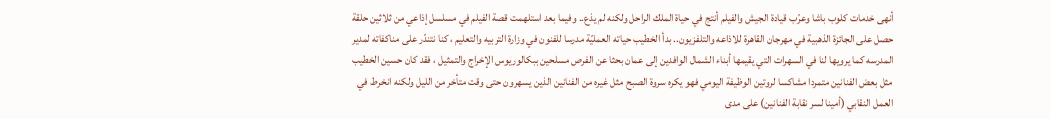أنهى خدمات كلوب باشا وعرّب قيادة الجيش والفيلم أنتج في حياة الملك الراحل ولكنه لم يذع.. وفيما بعد استلهمت قصة الفيلم في مسلسل إذاعي من ثلاثين حلقة حصل على الجائزة الذهبية في مهرجان القاهرة للاذاعه والتلفزيون.. بدأ الخطيب حياته العمليّة مدرسا للفنون في وزارة التربيه والتعليم ، كنا نتندّر على مناكفاته لمدير المدرسه كما يرويها لنا في السهرات التي يقيمها أبناء الشمال الوافدين إلى عمان بحثا عن الفرص مسلحين ببكالوريوس الإخراج والتمثيل ، فقد كان حسين الخطيب مثل بعض الفنانين متمردا مشاكسا لروتين الوظيفة اليومي فهو يكره سروة الصبح مثل غيره من الفنانين الذين يسهرون حتى وقت متأخر من الليل ولكنه انخرط في العمل النقابي (أمينا لسر نقابة الفنانين) على مدى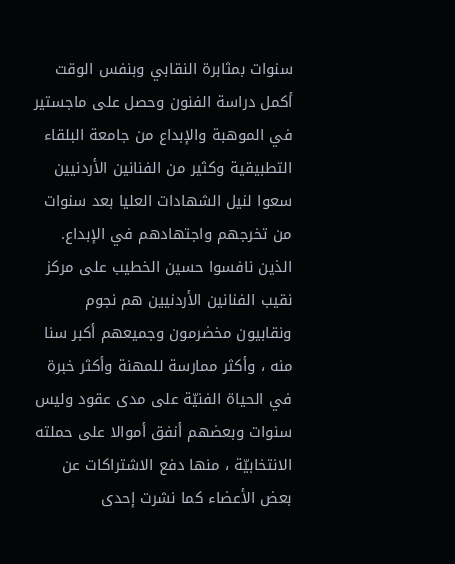سنوات بمثابرة النقابي وبنفس الوقت أكمل دراسة الفنون وحصل على ماجستير في الموهبة والإبداع من جامعة البلقاء التطبيقية وكثير من الفنانين الأردنيين سعوا لنيل الشهادات العليا بعد سنوات من تخرجهم واجتهادهم في الإبداع.
الذين نافسوا حسين الخطيب على مركز نقيب الفنانين الأردنيين هم نجوم ونقابيون مخضرمون وجميعهم أكبر سنا منه ، وأكثر ممارسة للمهنة وأكثر خبرة في الحياة الفنيّة على مدى عقود وليس سنوات وبعضهم أنفق أموالا على حملته الانتخابيّة ، منها دفع الاشتراكات عن بعض الأعضاء كما نشرت إحدى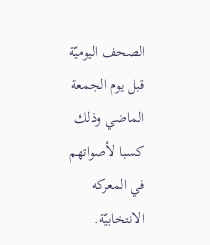الصحف اليوميّة قبل يوم الجمعة الماضي وذلك كسبا لأصواتهم في المعركه الانتخابيّة.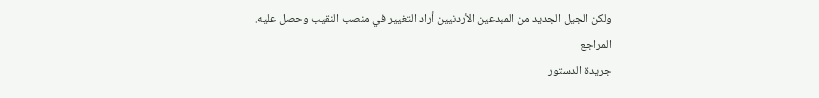ولكن الجيل الجديد من المبدعين الأردنيين أراد التغيير في منصب النقيب وحصل عليه.
المراجع
جريدة الدستور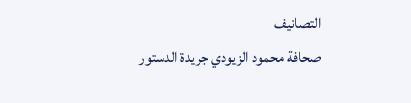التصانيف
صحافة محمود الزيودي جريدة الدستور